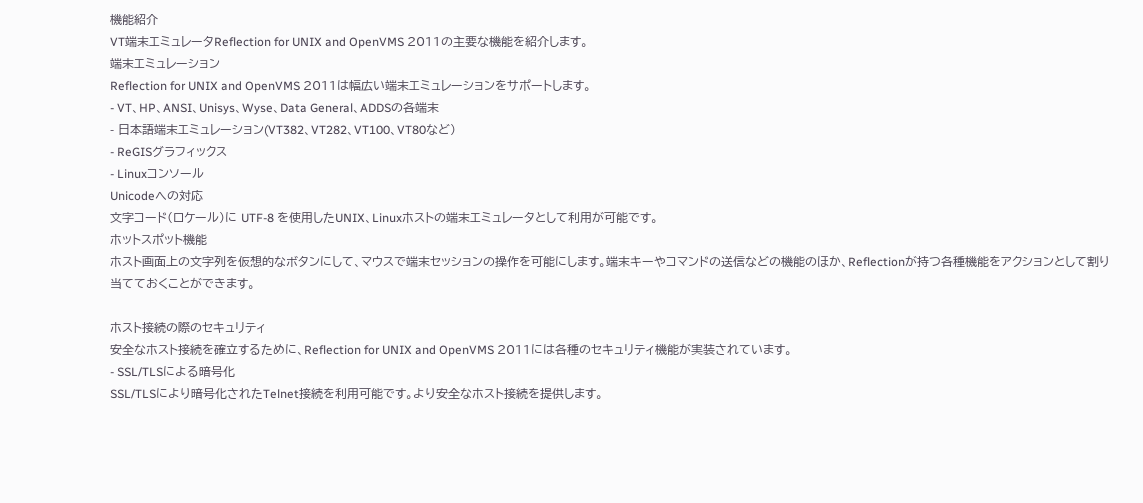機能紹介
VT端末エミュレータReflection for UNIX and OpenVMS 2011の主要な機能を紹介します。
端末エミュレーション
Reflection for UNIX and OpenVMS 2011は幅広い端末エミュレーションをサポートします。
- VT、HP、ANSI、Unisys、Wyse、Data General、ADDSの各端末
- 日本語端末エミュレーション(VT382、VT282、VT100、VT80など)
- ReGISグラフィックス
- Linuxコンソール
Unicodeへの対応
文字コード(ロケール)に UTF-8 を使用したUNIX、Linuxホストの端末エミュレータとして利用が可能です。
ホットスポット機能
ホスト画面上の文字列を仮想的なボタンにして、マウスで端末セッションの操作を可能にします。端末キーやコマンドの送信などの機能のほか、Reflectionが持つ各種機能をアクションとして割り当てておくことができます。

ホスト接続の際のセキュリティ
安全なホスト接続を確立するために、Reflection for UNIX and OpenVMS 2011には各種のセキュリティ機能が実装されています。
- SSL/TLSによる暗号化
SSL/TLSにより暗号化されたTelnet接続を利用可能です。より安全なホスト接続を提供します。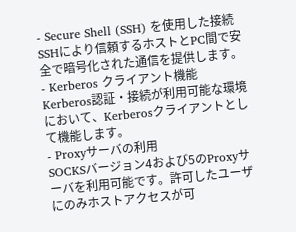- Secure Shell (SSH) を使用した接続
SSHにより信頼するホストとPC間で安全で暗号化された通信を提供します。
- Kerberos クライアント機能
Kerberos認証・接続が利用可能な環境において、Kerberosクライアントとして機能します。
- Proxyサーバの利用
SOCKSバージョン4および5のProxyサーバを利用可能です。許可したユーザにのみホストアクセスが可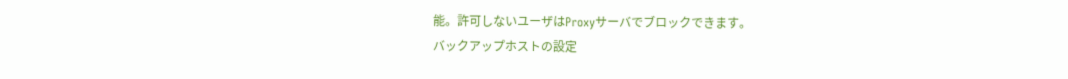能。許可しないユーザはProxyサーバでブロックできます。
バックアップホストの設定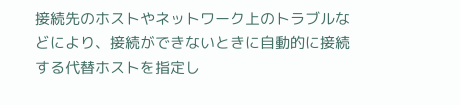接続先のホストやネットワーク上のトラブルなどにより、接続ができないときに自動的に接続する代替ホストを指定し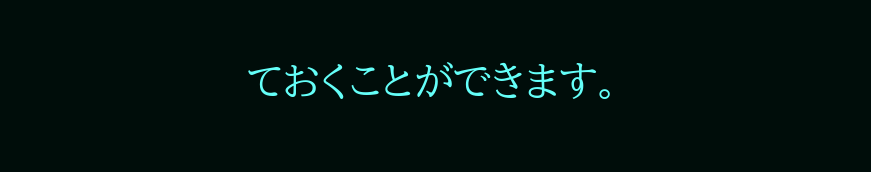ておくことができます。